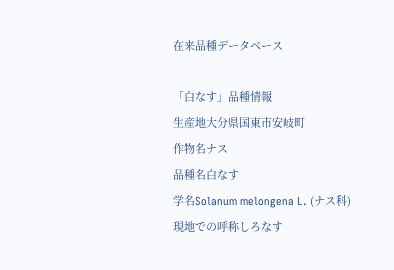在来品種データベース

「白なす」品種情報
生産地大分県国東市安岐町
作物名ナス
品種名白なす
学名Solanum melongena L. (ナス科)
現地での呼称しろなす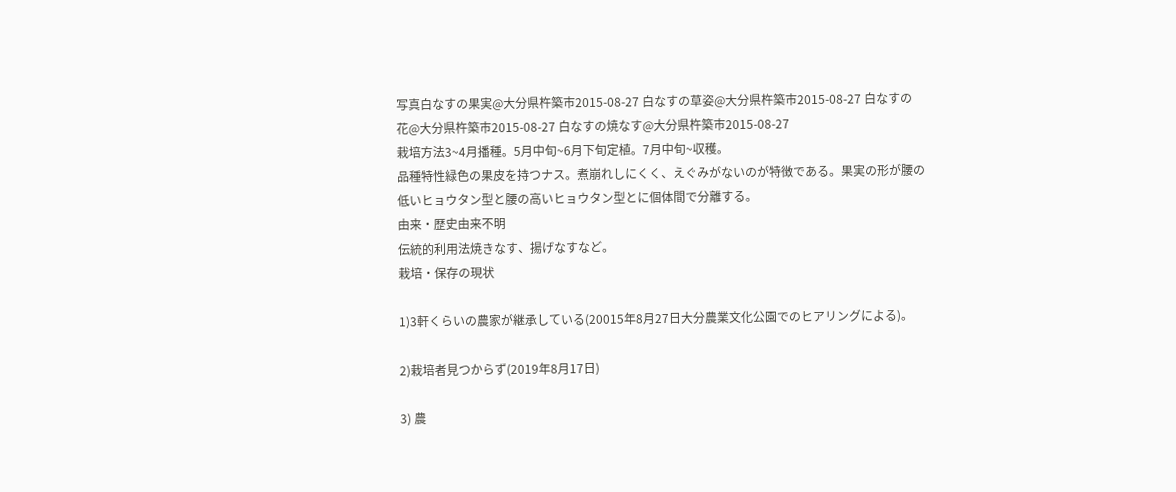写真白なすの果実@大分県杵築市2015-08-27 白なすの草姿@大分県杵築市2015-08-27 白なすの花@大分県杵築市2015-08-27 白なすの焼なす@大分県杵築市2015-08-27
栽培方法3~4月播種。5月中旬~6月下旬定植。7月中旬~収穫。
品種特性緑色の果皮を持つナス。煮崩れしにくく、えぐみがないのが特徴である。果実の形が腰の低いヒョウタン型と腰の高いヒョウタン型とに個体間で分離する。
由来・歴史由来不明
伝統的利用法焼きなす、揚げなすなど。
栽培・保存の現状

1)3軒くらいの農家が継承している(20015年8月27日大分農業文化公園でのヒアリングによる)。

2)栽培者見つからず(2019年8月17日)

3) 農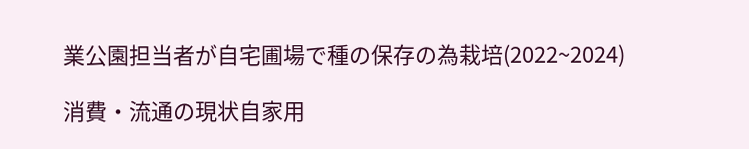業公園担当者が自宅圃場で種の保存の為栽培(2022~2024)

消費・流通の現状自家用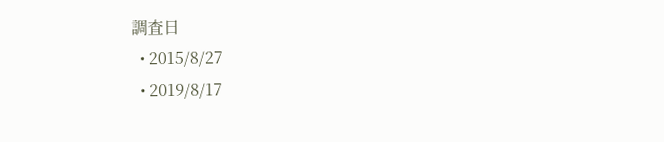調査日
  • 2015/8/27
  • 2019/8/17